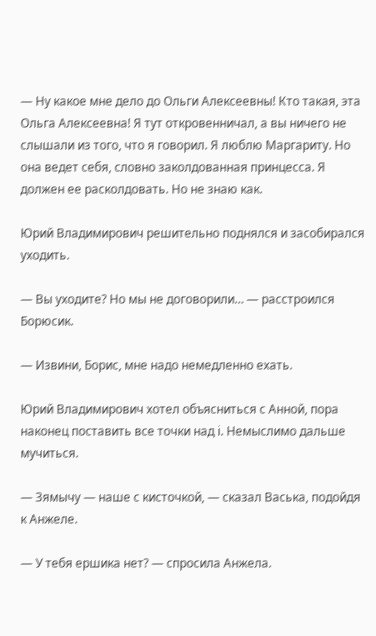— Ну какое мне дело до Ольги Алексеевны! Кто такая, эта Ольга Алексеевна! Я тут откровенничал, а вы ничего не слышали из того, что я говорил. Я люблю Маргариту. Но она ведет себя, словно заколдованная принцесса. Я должен ее расколдовать. Но не знаю как.

Юрий Владимирович решительно поднялся и засобирался уходить.

— Вы уходите? Но мы не договорили… — расстроился Борюсик.

— Извини, Борис, мне надо немедленно ехать.

Юрий Владимирович хотел объясниться с Анной, пора наконец поставить все точки над i. Немыслимо дальше мучиться.

— Зямычу — наше с кисточкой, — сказал Васька, подойдя к Анжеле.

— У тебя ершика нет? — спросила Анжела.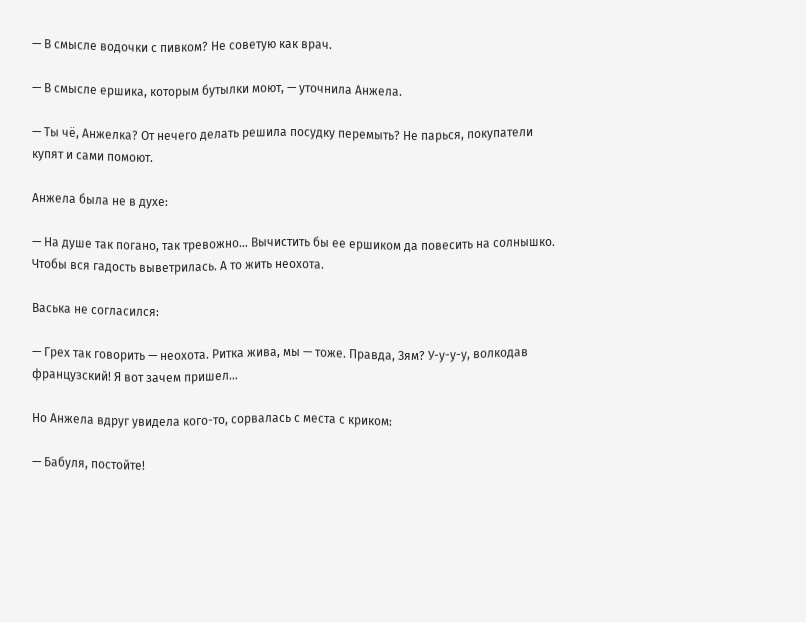— В смысле водочки с пивком? Не советую как врач.

— В смысле ершика, которым бутылки моют, — уточнила Анжела.

— Ты чё, Анжелка? От нечего делать решила посудку перемыть? Не парься, покупатели купят и сами помоют.

Анжела была не в духе:

— На душе так погано, так тревожно… Вычистить бы ее ершиком да повесить на солнышко. Чтобы вся гадость выветрилась. А то жить неохота.

Васька не согласился:

— Грех так говорить — неохота. Ритка жива, мы — тоже. Правда, Зям? У-у-у-у, волкодав французский! Я вот зачем пришел…

Но Анжела вдруг увидела кого-то, сорвалась с места с криком:

— Бабуля, постойте!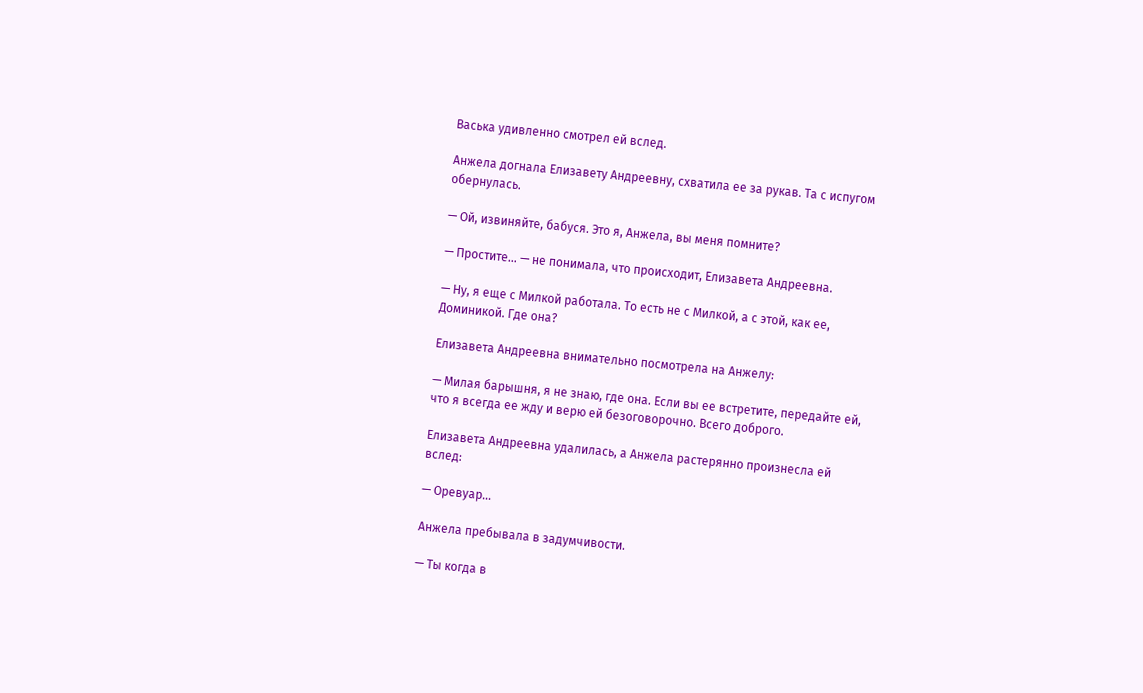Васька удивленно смотрел ей вслед.

Анжела догнала Елизавету Андреевну, схватила ее за рукав. Та с испугом обернулась.

— Ой, извиняйте, бабуся. Это я, Анжела, вы меня помните?

— Простите… — не понимала, что происходит, Елизавета Андреевна.

— Ну, я еще с Милкой работала. То есть не с Милкой, а с этой, как ее, Доминикой. Где она?

Елизавета Андреевна внимательно посмотрела на Анжелу:

— Милая барышня, я не знаю, где она. Если вы ее встретите, передайте ей, что я всегда ее жду и верю ей безоговорочно. Всего доброго.

Елизавета Андреевна удалилась, а Анжела растерянно произнесла ей вслед:

— Оревуар…

Анжела пребывала в задумчивости.

— Ты когда в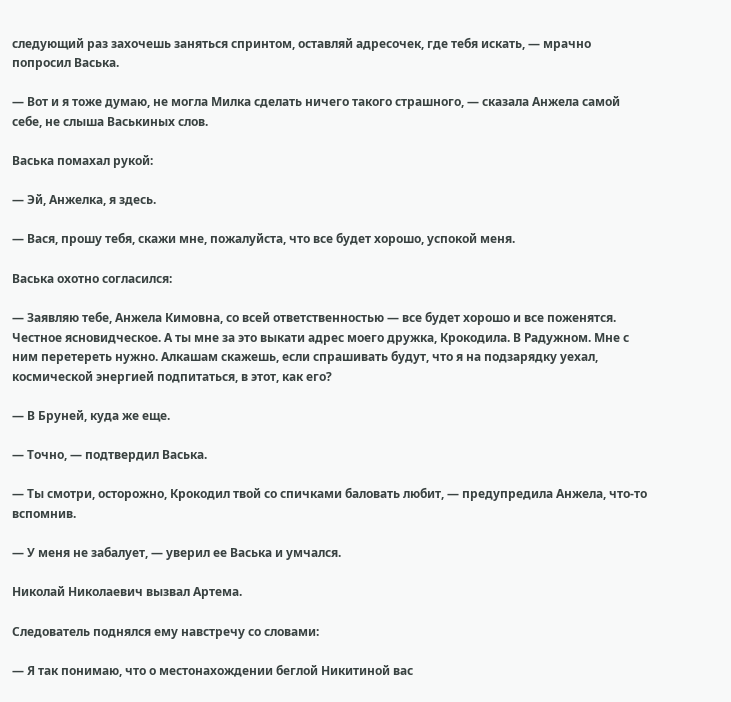следующий раз захочешь заняться спринтом, оставляй адресочек, где тебя искать, — мрачно попросил Васька.

— Вот и я тоже думаю, не могла Милка сделать ничего такого страшного, — сказала Анжела самой себе, не слыша Васькиных слов.

Васька помахал рукой:

— Эй, Анжелка, я здесь.

— Вася, прошу тебя, скажи мне, пожалуйста, что все будет хорошо, успокой меня.

Васька охотно согласился:

— Заявляю тебе, Анжела Кимовна, со всей ответственностью — все будет хорошо и все поженятся. Честное ясновидческое. А ты мне за это выкати адрес моего дружка, Крокодила. В Радужном. Мне с ним перетереть нужно. Алкашам скажешь, если спрашивать будут, что я на подзарядку уехал, космической энергией подпитаться, в этот, как его?

— В Бруней, куда же еще.

— Точно, — подтвердил Васька.

— Ты смотри, осторожно, Крокодил твой со спичками баловать любит, — предупредила Анжела, что-то вспомнив.

— У меня не забалует, — уверил ее Васька и умчался.

Николай Николаевич вызвал Артема.

Следователь поднялся ему навстречу со словами:

— Я так понимаю, что о местонахождении беглой Никитиной вас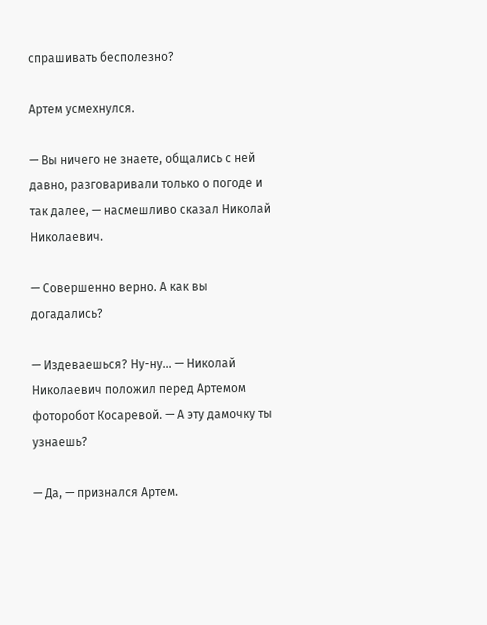спрашивать бесполезно?

Артем усмехнулся.

— Вы ничего не знаете, общались с ней давно, разговаривали только о погоде и так далее, — насмешливо сказал Николай Николаевич.

— Совершенно верно. А как вы догадались?

— Издеваешься? Ну-ну… — Николай Николаевич положил перед Артемом фоторобот Косаревой. — А эту дамочку ты узнаешь?

— Да, — признался Артем.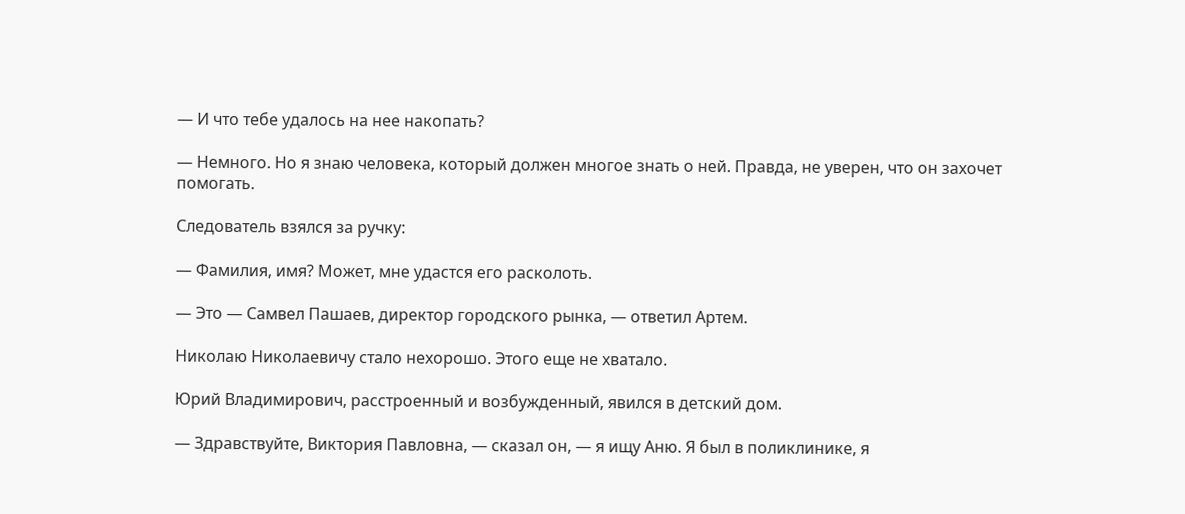— И что тебе удалось на нее накопать?

— Немного. Но я знаю человека, который должен многое знать о ней. Правда, не уверен, что он захочет помогать.

Следователь взялся за ручку:

— Фамилия, имя? Может, мне удастся его расколоть.

— Это — Самвел Пашаев, директор городского рынка, — ответил Артем.

Николаю Николаевичу стало нехорошо. Этого еще не хватало.

Юрий Владимирович, расстроенный и возбужденный, явился в детский дом.

— Здравствуйте, Виктория Павловна, — сказал он, — я ищу Аню. Я был в поликлинике, я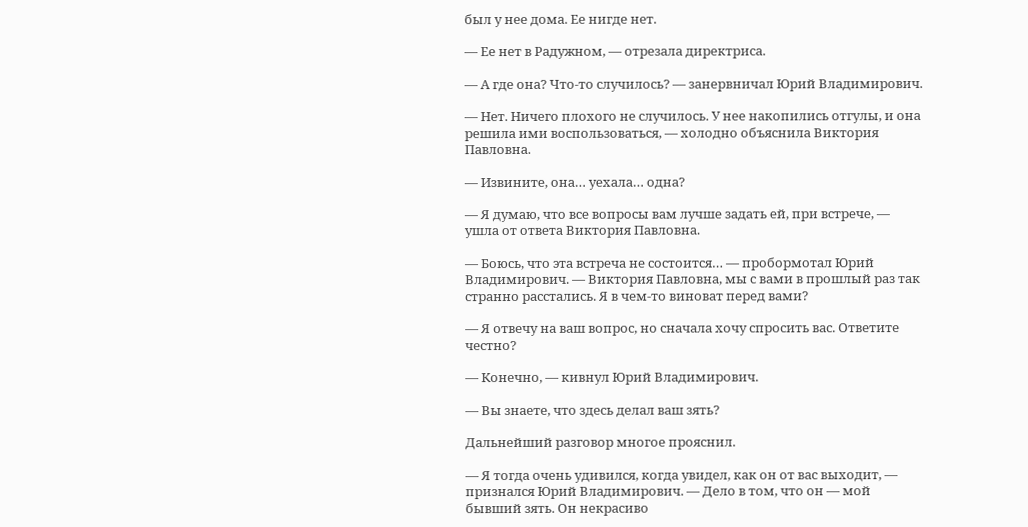был у нее дома. Ее нигде нет.

— Ее нет в Радужном, — отрезала директриса.

— А где она? Что-то случилось? — занервничал Юрий Владимирович.

— Нет. Ничего плохого не случилось. У нее накопились отгулы, и она решила ими воспользоваться, — холодно объяснила Виктория Павловна.

— Извините, она… уехала… одна?

— Я думаю, что все вопросы вам лучше задать ей, при встрече, — ушла от ответа Виктория Павловна.

— Боюсь, что эта встреча не состоится… — пробормотал Юрий Владимирович. — Виктория Павловна, мы с вами в прошлый раз так странно расстались. Я в чем-то виноват перед вами?

— Я отвечу на ваш вопрос, но сначала хочу спросить вас. Ответите честно?

— Конечно, — кивнул Юрий Владимирович.

— Вы знаете, что здесь делал ваш зять?

Дальнейший разговор многое прояснил.

— Я тогда очень удивился, когда увидел, как он от вас выходит, — признался Юрий Владимирович. — Дело в том, что он — мой бывший зять. Он некрасиво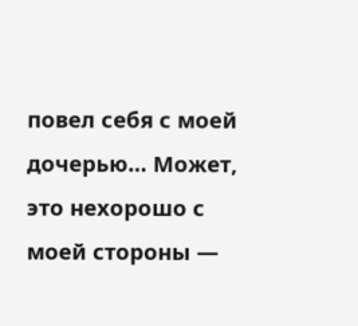повел себя с моей дочерью… Может, это нехорошо с моей стороны —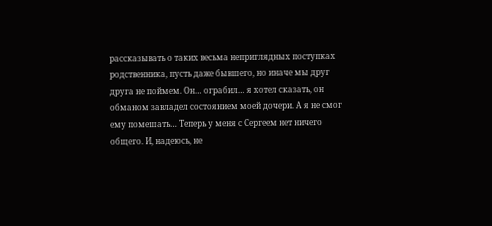рассказывать о таких весьма неприглядных поступках родственника, пусть даже бывшего, но иначе мы друг друга не поймем. Он… ограбил… я хотел сказать, он обманом завладел состоянием моей дочери. А я не смог ему помешать… Теперь у меня с Сергеем нет ничего общего. И, надеюсь, не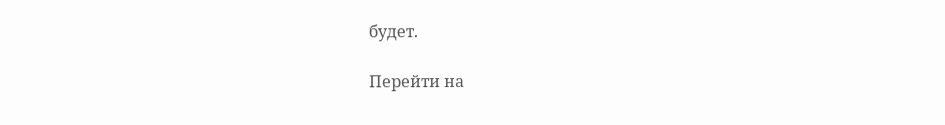будет.

Перейти на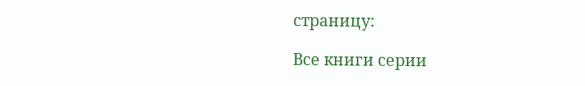страницу:

Все книги серии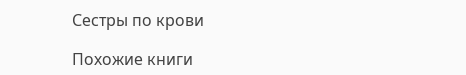Сестры по крови

Похожие книги